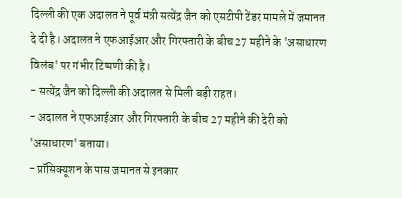दिल्ली की एक अदालत ने पूर्व मंत्री सत्येंद्र जैन को एसटीपी टेंडर मामले में जमानत दे दी है। अदालत ने एफआईआर और गिरफ्तारी के बीच 27 महीने के 'असाधारण विलंब' पर गंभीर टिप्पणी की है।
- सत्येंद्र जैन को दिल्ली की अदालत से मिली बड़ी राहत।
- अदालत ने एफआईआर और गिरफ्तारी के बीच 27 महीने की देरी को 'असाधारण' बताया।
- प्रॉसिक्यूशन के पास जमानत से इनकार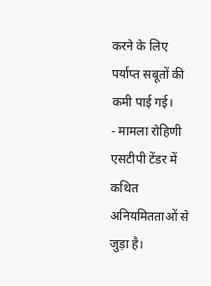करने के लिए पर्याप्त सबूतों की कमी पाई गई।
- मामला रोहिणी एसटीपी टेंडर में कथित अनियमितताओं से जुड़ा है।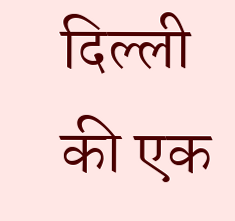दिल्ली की एक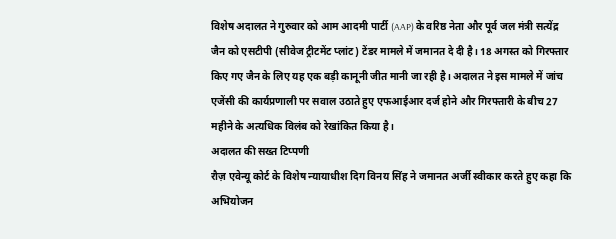विशेष अदालत ने गुरुवार को आम आदमी पार्टी (AAP) के वरिष्ठ नेता और पूर्व जल मंत्री सत्येंद्र जैन को एसटीपी (सीवेज ट्रीटमेंट प्लांट) टेंडर मामले में जमानत दे दी है। 18 अगस्त को गिरफ्तार किए गए जैन के लिए यह एक बड़ी कानूनी जीत मानी जा रही है। अदालत ने इस मामले में जांच एजेंसी की कार्यप्रणाली पर सवाल उठाते हुए एफआईआर दर्ज होने और गिरफ्तारी के बीच 27 महीने के अत्यधिक विलंब को रेखांकित किया है।
अदालत की सख्त टिप्पणी
रौज़ एवेन्यू कोर्ट के विशेष न्यायाधीश दिग विनय सिंह ने जमानत अर्जी स्वीकार करते हुए कहा कि अभियोजन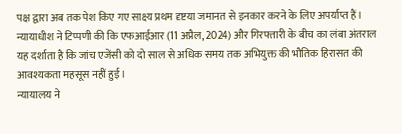पक्ष द्वारा अब तक पेश किए गए साक्ष्य प्रथम दृष्टया जमानत से इनकार करने के लिए अपर्याप्त हैं। न्यायाधीश ने टिप्पणी की कि एफआईआर (11 अप्रैल, 2024) और गिरफ्तारी के बीच का लंबा अंतराल यह दर्शाता है कि जांच एजेंसी को दो साल से अधिक समय तक अभियुक्त की भौतिक हिरासत की आवश्यकता महसूस नहीं हुई।
न्यायालय ने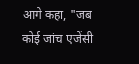आगे कहा, "जब कोई जांच एजेंसी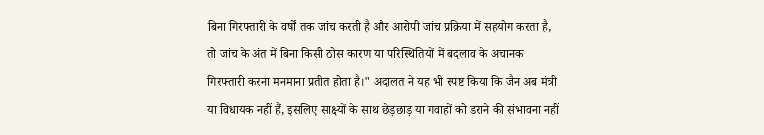बिना गिरफ्तारी के वर्षों तक जांच करती है और आरोपी जांच प्रक्रिया में सहयोग करता है, तो जांच के अंत में बिना किसी ठोस कारण या परिस्थितियों में बदलाव के अचानक गिरफ्तारी करना मनमाना प्रतीत होता है।" अदालत ने यह भी स्पष्ट किया कि जैन अब मंत्री या विधायक नहीं हैं, इसलिए साक्ष्यों के साथ छेड़छाड़ या गवाहों को डराने की संभावना नहीं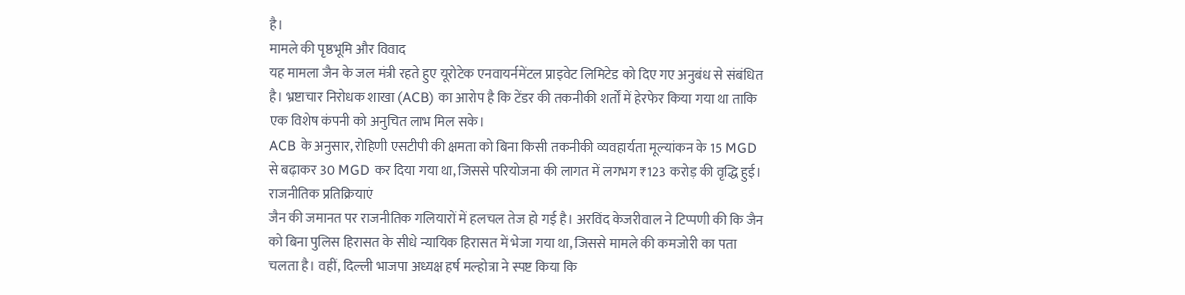है।
मामले की पृष्ठभूमि और विवाद
यह मामला जैन के जल मंत्री रहते हुए यूरोटेक एनवायर्नमेंटल प्राइवेट लिमिटेड को दिए गए अनुबंध से संबंधित है। भ्रष्टाचार निरोधक शाखा (ACB) का आरोप है कि टेंडर की तकनीकी शर्तों में हेरफेर किया गया था ताकि एक विशेष कंपनी को अनुचित लाभ मिल सके।
ACB के अनुसार, रोहिणी एसटीपी की क्षमता को बिना किसी तकनीकी व्यवहार्यता मूल्यांकन के 15 MGD से बढ़ाकर 30 MGD कर दिया गया था, जिससे परियोजना की लागत में लगभग ₹123 करोड़ की वृद्धि हुई।
राजनीतिक प्रतिक्रियाएं
जैन की जमानत पर राजनीतिक गलियारों में हलचल तेज हो गई है। अरविंद केजरीवाल ने टिप्पणी की कि जैन को बिना पुलिस हिरासत के सीधे न्यायिक हिरासत में भेजा गया था, जिससे मामले की कमजोरी का पता चलता है। वहीं, दिल्ली भाजपा अध्यक्ष हर्ष मल्होत्रा ने स्पष्ट किया कि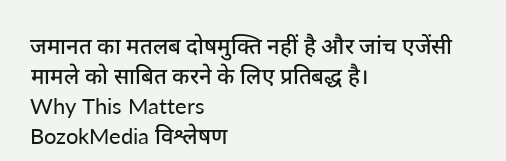जमानत का मतलब दोषमुक्ति नहीं है और जांच एजेंसी मामले को साबित करने के लिए प्रतिबद्ध है।
Why This Matters
BozokMedia विश्लेषण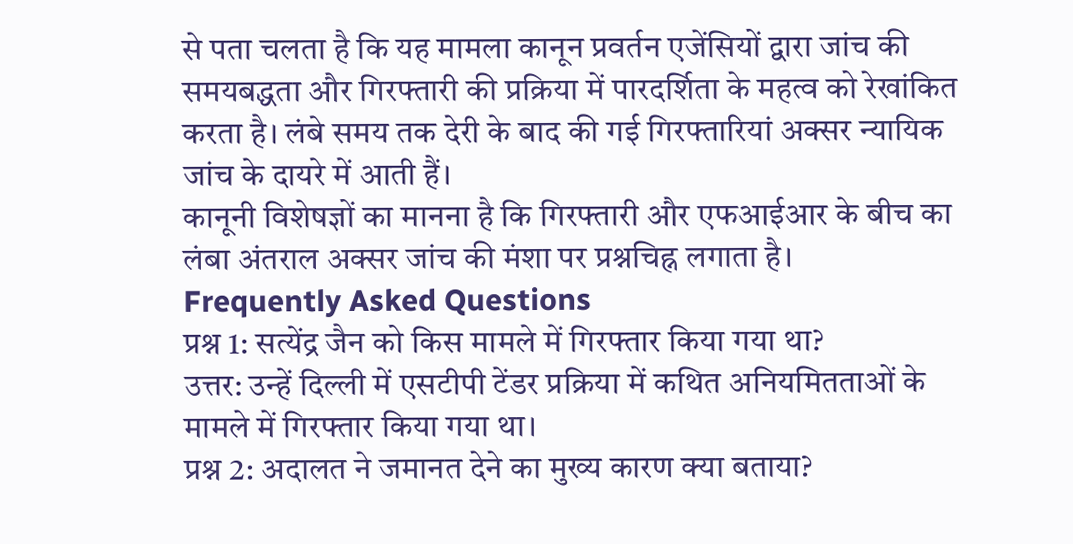से पता चलता है कि यह मामला कानून प्रवर्तन एजेंसियों द्वारा जांच की समयबद्धता और गिरफ्तारी की प्रक्रिया में पारदर्शिता के महत्व को रेखांकित करता है। लंबे समय तक देरी के बाद की गई गिरफ्तारियां अक्सर न्यायिक जांच के दायरे में आती हैं।
कानूनी विशेषज्ञों का मानना है कि गिरफ्तारी और एफआईआर के बीच का लंबा अंतराल अक्सर जांच की मंशा पर प्रश्नचिह्न लगाता है।
Frequently Asked Questions
प्रश्न 1: सत्येंद्र जैन को किस मामले में गिरफ्तार किया गया था?
उत्तर: उन्हें दिल्ली में एसटीपी टेंडर प्रक्रिया में कथित अनियमितताओं के मामले में गिरफ्तार किया गया था।
प्रश्न 2: अदालत ने जमानत देने का मुख्य कारण क्या बताया?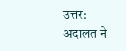उत्तर: अदालत ने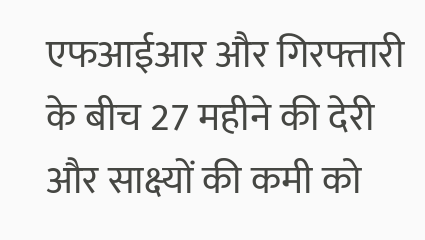एफआईआर और गिरफ्तारी के बीच 27 महीने की देरी और साक्ष्यों की कमी को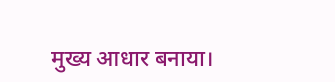मुख्य आधार बनाया।